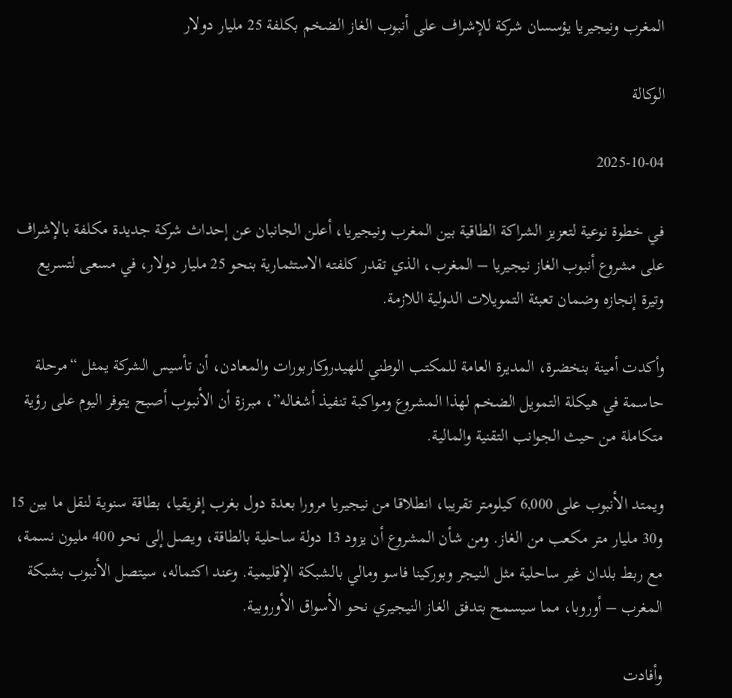المغرب ونيجيريا يؤسسان شركة للإشراف على أنبوب الغاز الضخم بكلفة 25 مليار دولار

الوكالة

2025-10-04

في خطوة نوعية لتعزيز الشراكة الطاقية بين المغرب ونيجيريا، أعلن الجانبان عن إحداث شركة جديدة مكلفة بالإشراف على مشروع أنبوب الغاز نيجيريا – المغرب، الذي تقدر كلفته الاستثمارية بنحو 25 مليار دولار، في مسعى لتسريع وتيرة إنجازه وضمان تعبئة التمويلات الدولية اللازمة.

وأكدت أمينة بنخضرة، المديرة العامة للمكتب الوطني للهيدروكاربورات والمعادن، أن تأسيس الشركة يمثل “مرحلة حاسمة في هيكلة التمويل الضخم لهذا المشروع ومواكبة تنفيذ أشغاله”، مبرزة أن الأنبوب أصبح يتوفر اليوم على رؤية متكاملة من حيث الجوانب التقنية والمالية.

ويمتد الأنبوب على 6,000 كيلومتر تقريبا، انطلاقا من نيجيريا مرورا بعدة دول بغرب إفريقيا، بطاقة سنوية لنقل ما بين 15 و30 مليار متر مكعب من الغاز. ومن شأن المشروع أن يزود 13 دولة ساحلية بالطاقة، ويصل إلى نحو 400 مليون نسمة، مع ربط بلدان غير ساحلية مثل النيجر وبوركينا فاسو ومالي بالشبكة الإقليمية. وعند اكتماله، سيتصل الأنبوب بشبكة المغرب – أوروبا، مما سيسمح بتدفق الغاز النيجيري نحو الأسواق الأوروبية.

وأفادت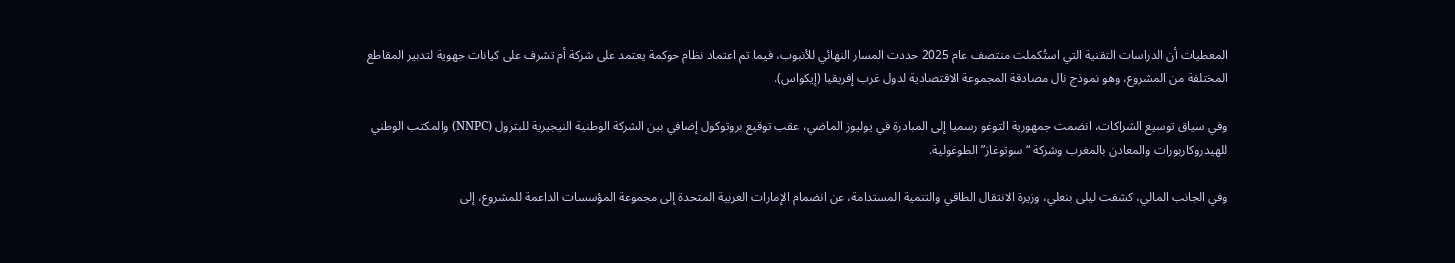المعطيات أن الدراسات التقنية التي استُكملت منتصف عام 2025 حددت المسار النهائي للأنبوب، فيما تم اعتماد نظام حوكمة يعتمد على شركة أم تشرف على كيانات جهوية لتدبير المقاطع المختلفة من المشروع، وهو نموذج نال مصادقة المجموعة الاقتصادية لدول غرب إفريقيا (إيكواس).

وفي سياق توسيع الشراكات، انضمت جمهورية التوغو رسميا إلى المبادرة في يوليوز الماضي، عقب توقيع بروتوكول إضافي بين الشركة الوطنية النيجيرية للبترول (NNPC) والمكتب الوطني للهيدروكاربورات والمعادن بالمغرب وشركة “سوتوغاز” الطوغولية.

وفي الجانب المالي، كشفت ليلى بنعلي، وزيرة الانتقال الطاقي والتنمية المستدامة، عن انضمام الإمارات العربية المتحدة إلى مجموعة المؤسسات الداعمة للمشروع، إلى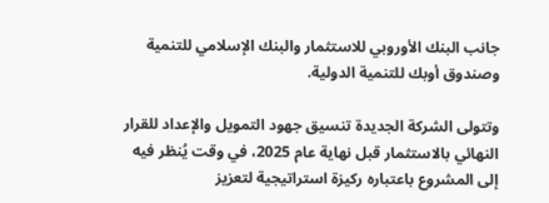جانب البنك الأوروبي للاستثمار والبنك الإسلامي للتنمية وصندوق أوبك للتنمية الدولية.

وتتولى الشركة الجديدة تنسيق جهود التمويل والإعداد للقرار النهائي بالاستثمار قبل نهاية عام 2025، في وقت يُنظر فيه إلى المشروع باعتباره ركيزة استراتيجية لتعزيز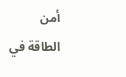أمن الطاقة في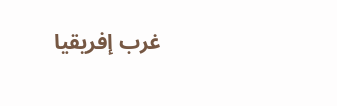غرب إفريقيا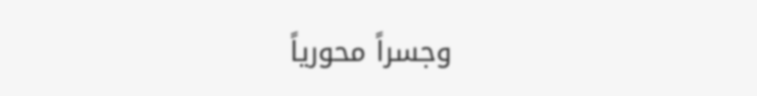وجسراً محورياً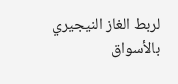لربط الغاز النيجيري بالأسواق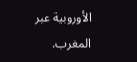الأوروبية عبر المغرب.